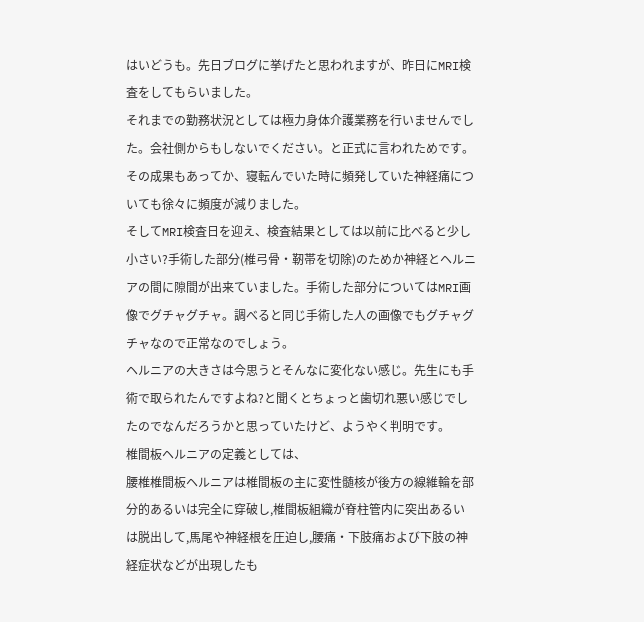はいどうも。先日ブログに挙げたと思われますが、昨日にMRI検査をしてもらいました。
それまでの勤務状況としては極力身体介護業務を行いませんでした。会社側からもしないでください。と正式に言われためです。
その成果もあってか、寝転んでいた時に頻発していた神経痛についても徐々に頻度が減りました。
そしてMRI検査日を迎え、検査結果としては以前に比べると少し小さい?手術した部分(椎弓骨・靭帯を切除)のためか神経とヘルニアの間に隙間が出来ていました。手術した部分についてはMRI画像でグチャグチャ。調べると同じ手術した人の画像でもグチャグチャなので正常なのでしょう。
ヘルニアの大きさは今思うとそんなに変化ない感じ。先生にも手術で取られたんですよね?と聞くとちょっと歯切れ悪い感じでしたのでなんだろうかと思っていたけど、ようやく判明です。
椎間板ヘルニアの定義としては、
腰椎椎間板ヘルニアは椎間板の主に変性髄核が後方の線維輪を部分的あるいは完全に穿破し,椎間板組織が脊柱管内に突出あるいは脱出して,馬尾や神経根を圧迫し,腰痛・下肢痛および下肢の神経症状などが出現したも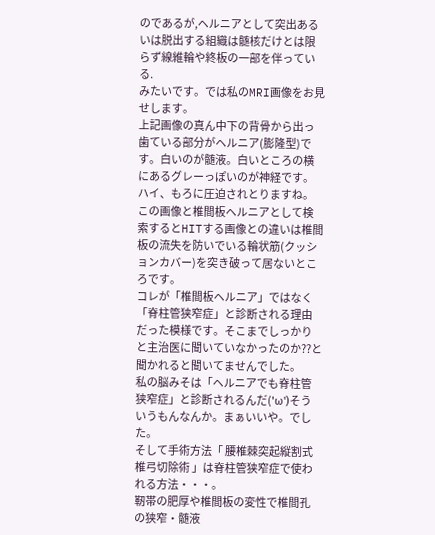のであるが,ヘルニアとして突出あるいは脱出する組織は髄核だけとは限らず線維輪や終板の一部を伴っている.
みたいです。では私のMRI画像をお見せします。
上記画像の真ん中下の背骨から出っ歯ている部分がヘルニア(膨隆型)です。白いのが髄液。白いところの横にあるグレーっぽいのが神経です。ハイ、もろに圧迫されとりますね。
この画像と椎間板ヘルニアとして検索するとHITする画像との違いは椎間板の流失を防いでいる輪状筋(クッションカバー)を突き破って居ないところです。
コレが「椎間板ヘルニア」ではなく「脊柱管狭窄症」と診断される理由だった模様です。そこまでしっかりと主治医に聞いていなかったのか??と聞かれると聞いてませんでした。
私の脳みそは「ヘルニアでも脊柱管狭窄症」と診断されるんだ('ω')そういうもんなんか。まぁいいや。でした。
そして手術方法「 腰椎棘突起縦割式椎弓切除術 」は脊柱管狭窄症で使われる方法・・・。
靭帯の肥厚や椎間板の変性で椎間孔の狭窄・髄液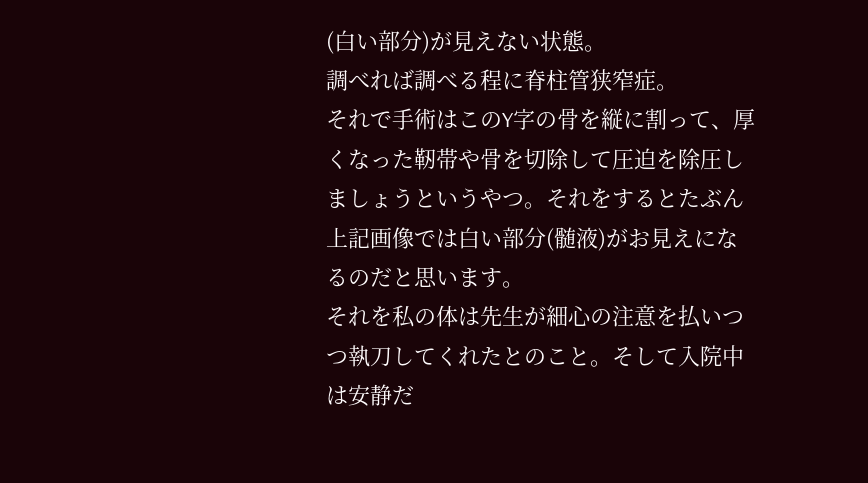(白い部分)が見えない状態。
調べれば調べる程に脊柱管狭窄症。
それで手術はこのY字の骨を縦に割って、厚くなった靭帯や骨を切除して圧迫を除圧しましょうというやつ。それをするとたぶん上記画像では白い部分(髄液)がお見えになるのだと思います。
それを私の体は先生が細心の注意を払いつつ執刀してくれたとのこと。そして入院中は安静だ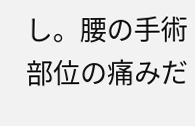し。腰の手術部位の痛みだ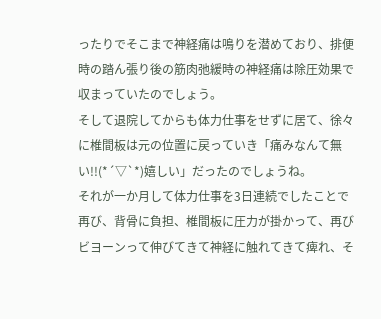ったりでそこまで神経痛は鳴りを潜めており、排便時の踏ん張り後の筋肉弛緩時の神経痛は除圧効果で収まっていたのでしょう。
そして退院してからも体力仕事をせずに居て、徐々に椎間板は元の位置に戻っていき「痛みなんて無い!!(*´▽`*)嬉しい」だったのでしょうね。
それが一か月して体力仕事を3日連続でしたことで再び、背骨に負担、椎間板に圧力が掛かって、再びビヨーンって伸びてきて神経に触れてきて痺れ、そ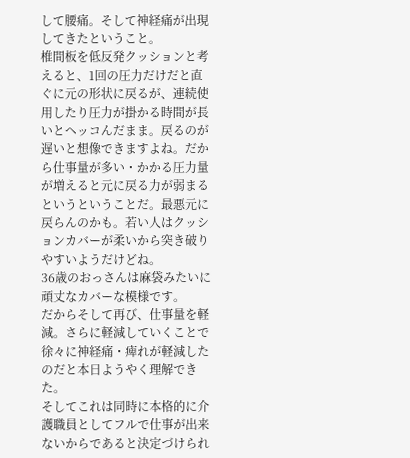して腰痛。そして神経痛が出現してきたということ。
椎間板を低反発クッションと考えると、1回の圧力だけだと直ぐに元の形状に戻るが、連続使用したり圧力が掛かる時間が長いとヘッコんだまま。戻るのが遅いと想像できますよね。だから仕事量が多い・かかる圧力量が増えると元に戻る力が弱まるというということだ。最悪元に戻らんのかも。若い人はクッションカバーが柔いから突き破りやすいようだけどね。
36歳のおっさんは麻袋みたいに頑丈なカバーな模様です。
だからそして再び、仕事量を軽減。さらに軽減していくことで徐々に神経痛・痺れが軽減したのだと本日ようやく理解できた。
そしてこれは同時に本格的に介護職員としてフルで仕事が出来ないからであると決定づけられ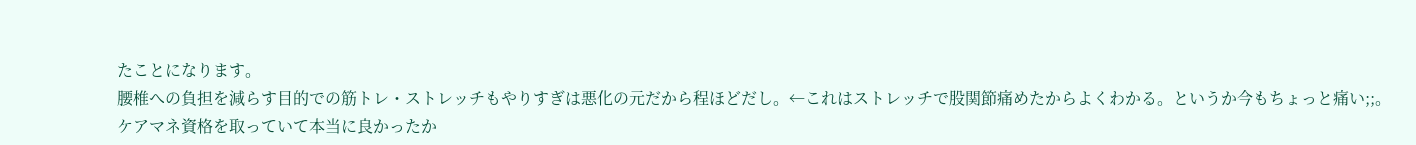たことになります。
腰椎への負担を減らす目的での筋トレ・ストレッチもやりすぎは悪化の元だから程ほどだし。←これはストレッチで股関節痛めたからよくわかる。というか今もちょっと痛い;;。
ケアマネ資格を取っていて本当に良かったか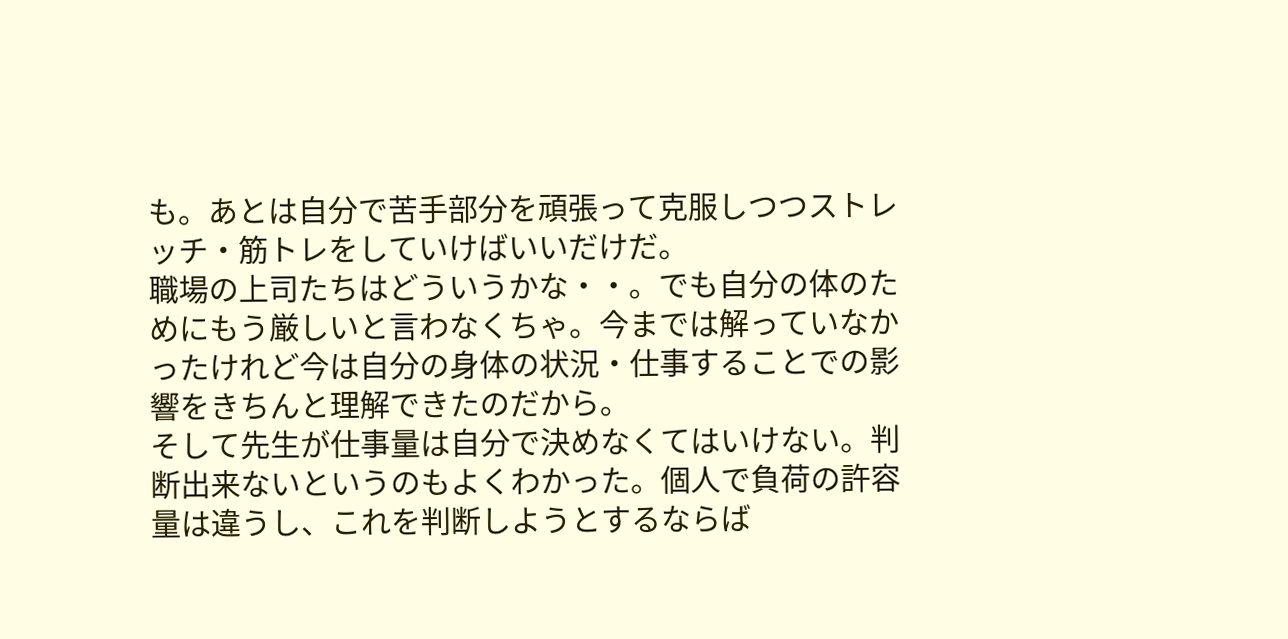も。あとは自分で苦手部分を頑張って克服しつつストレッチ・筋トレをしていけばいいだけだ。
職場の上司たちはどういうかな・・。でも自分の体のためにもう厳しいと言わなくちゃ。今までは解っていなかったけれど今は自分の身体の状況・仕事することでの影響をきちんと理解できたのだから。
そして先生が仕事量は自分で決めなくてはいけない。判断出来ないというのもよくわかった。個人で負荷の許容量は違うし、これを判断しようとするならば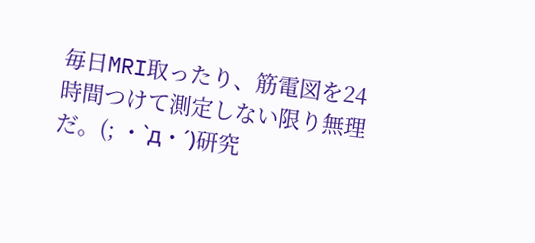毎日MRI取ったり、筋電図を24時間つけて測定しない限り無理だ。(; ・`д・´)研究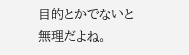目的とかでないと無理だよね。